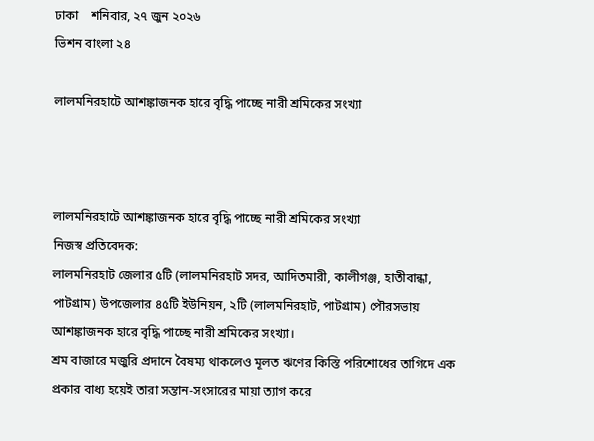ঢাকা    শনিবার, ২৭ জুন ২০২৬
ভিশন বাংলা ২৪

লালমনিরহাটে আশঙ্কাজনক হারে বৃদ্ধি পাচ্ছে নারী শ্রমিকের সংখ্যা



লালমনিরহাটে আশঙ্কাজনক হারে বৃদ্ধি পাচ্ছে নারী শ্রমিকের সংখ্যা
নিজস্ব প্রতিবেদক:
লালমনিরহাট জেলার ৫টি (লালমনিরহাট সদর, আদিতমারী, কালীগঞ্জ, হাতীবান্ধা, পাটগ্রাম) উপজেলার ৪৫টি ইউনিয়ন, ২টি (লালমনিরহাট, পাটগ্রাম) পৌরসভায় আশঙ্কাজনক হারে বৃদ্ধি পাচ্ছে নারী শ্রমিকের সংখ্যা।
শ্রম বাজারে মজুরি প্রদানে বৈষম্য থাকলেও মূলত ঋণের কিস্তি পরিশোধের তাগিদে এক প্রকার বাধ্য হয়েই তারা সন্তান-সংসারের মায়া ত্যাগ করে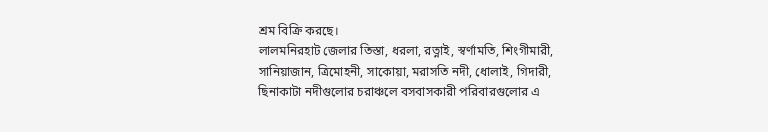শ্রম বিক্রি করছে।
লালমনিরহাট জেলার তিস্তা, ধরলা, রত্নাই, স্বর্ণামতি, শিংগীমারী, সানিয়াজান, ত্রিমোহনী, সাকোয়া, মরাসতি নদী, ধোলাই, গিদারী, ছিনাকাটা নদীগুলোর চরাঞ্চলে বসবাসকারী পরিবারগুলোর এ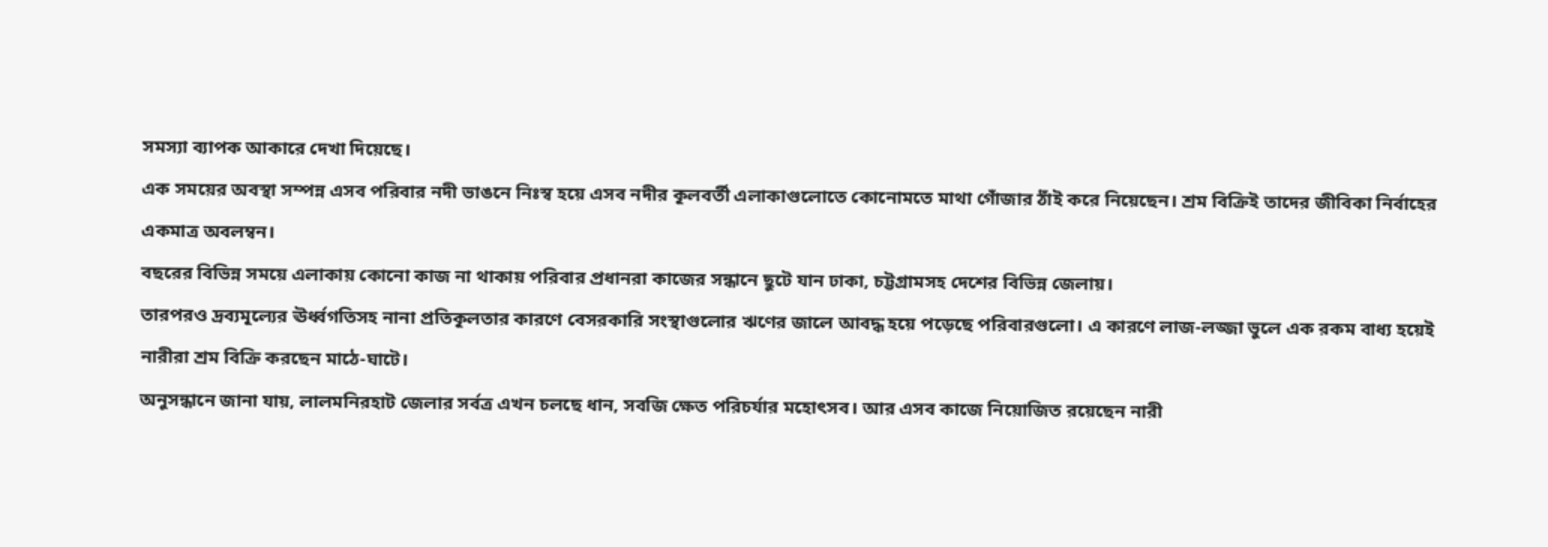সমস্যা ব্যাপক আকারে দেখা দিয়েছে।
এক সময়ের অবস্থা সম্পন্ন এসব পরিবার নদী ভাঙনে নিঃস্ব হয়ে এসব নদীর কূলবর্তী এলাকাগুলোতে কোনোমতে মাথা গোঁজার ঠাঁই করে নিয়েছেন। শ্রম বিক্রিই তাদের জীবিকা নির্বাহের একমাত্র অবলম্বন।
বছরের বিভিন্ন সময়ে এলাকায় কোনো কাজ না থাকায় পরিবার প্রধানরা কাজের সন্ধানে ছুটে যান ঢাকা, চট্টগ্রামসহ দেশের বিভিন্ন জেলায়।
তারপরও দ্রব্যমূল্যের ঊর্ধ্বগতিসহ নানা প্রতিকূলতার কারণে বেসরকারি সংস্থাগুলোর ঋণের জালে আবদ্ধ হয়ে পড়েছে পরিবারগুলো। এ কারণে লাজ-লজ্জা ভুলে এক রকম বাধ্য হয়েই নারীরা শ্রম বিক্রি করছেন মাঠে-ঘাটে।
অনুসন্ধানে জানা যায়, লালমনিরহাট জেলার সর্বত্র এখন চলছে ধান, সবজি ক্ষেত পরিচর্যার মহোৎসব। আর এসব কাজে নিয়োজিত রয়েছেন নারী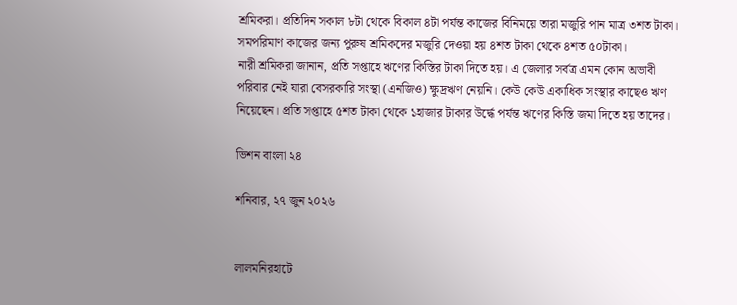শ্রমিকরা। প্রতিদিন সকাল ৮টা থেকে বিকাল ৪টা পর্যন্ত কাজের বিনিময়ে তারা মজুরি পান মাত্র ৩শত টাকা। সমপরিমাণ কাজের জন্য পুরুষ শ্রমিকদের মজুরি দেওয়া হয় ৪শত টাকা থেকে ৪শত ৫০টাকা।
নারী শ্রমিকরা জানান, প্রতি সপ্তাহে ঋণের কিস্তির টাকা দিতে হয়। এ জেলার সর্বত্র এমন কোন অভাবী পরিবার নেই যারা বেসরকারি সংস্থা (এনজিও) ক্ষুদ্রঋণ নেয়নি। কেউ কেউ একাধিক সংস্থার কাছেও ঋণ নিয়েছেন। প্রতি সপ্তাহে ৫শত টাকা থেকে ১হাজার টাকার উর্দ্ধে পর্যন্ত ঋণের কিস্তি জমা দিতে হয় তাদের।

ভিশন বাংলা ২৪

শনিবার, ২৭ জুন ২০২৬


লালমনিরহাটে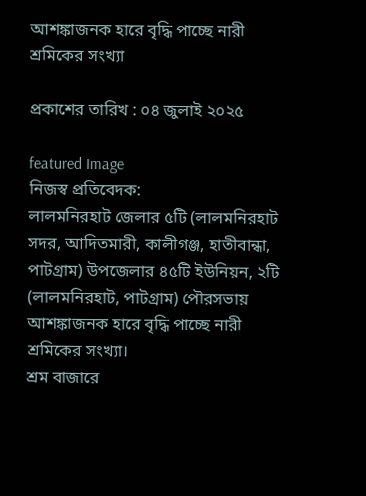আশঙ্কাজনক হারে বৃদ্ধি পাচ্ছে নারী শ্রমিকের সংখ্যা

প্রকাশের তারিখ : ০৪ জুলাই ২০২৫

featured Image
নিজস্ব প্রতিবেদক:
লালমনিরহাট জেলার ৫টি (লালমনিরহাট সদর, আদিতমারী, কালীগঞ্জ, হাতীবান্ধা, পাটগ্রাম) উপজেলার ৪৫টি ইউনিয়ন, ২টি (লালমনিরহাট, পাটগ্রাম) পৌরসভায় আশঙ্কাজনক হারে বৃদ্ধি পাচ্ছে নারী শ্রমিকের সংখ্যা।
শ্রম বাজারে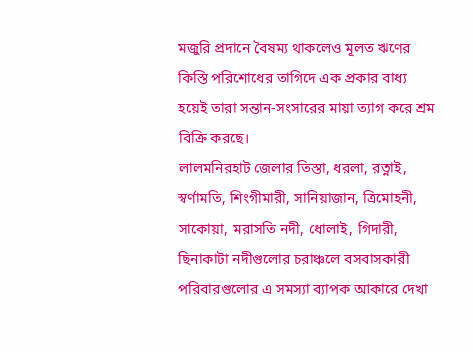মজুরি প্রদানে বৈষম্য থাকলেও মূলত ঋণের কিস্তি পরিশোধের তাগিদে এক প্রকার বাধ্য হয়েই তারা সন্তান-সংসারের মায়া ত্যাগ করে শ্রম বিক্রি করছে।
লালমনিরহাট জেলার তিস্তা, ধরলা, রত্নাই, স্বর্ণামতি, শিংগীমারী, সানিয়াজান, ত্রিমোহনী, সাকোয়া, মরাসতি নদী, ধোলাই, গিদারী, ছিনাকাটা নদীগুলোর চরাঞ্চলে বসবাসকারী পরিবারগুলোর এ সমস্যা ব্যাপক আকারে দেখা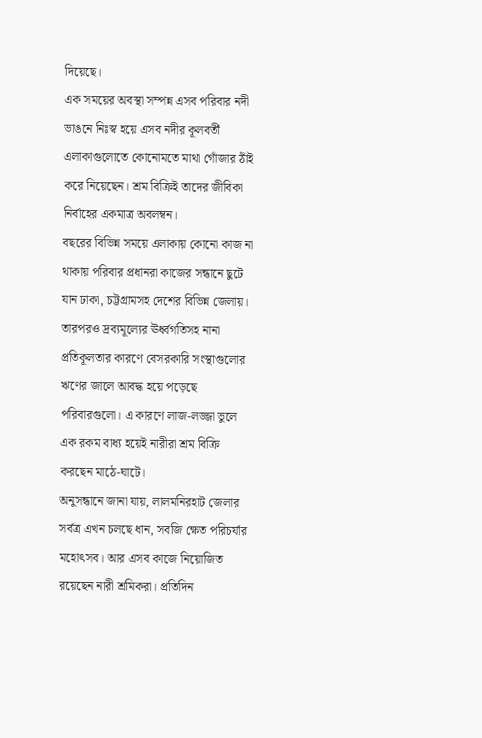দিয়েছে।
এক সময়ের অবস্থা সম্পন্ন এসব পরিবার নদী ভাঙনে নিঃস্ব হয়ে এসব নদীর কূলবর্তী এলাকাগুলোতে কোনোমতে মাথা গোঁজার ঠাঁই করে নিয়েছেন। শ্রম বিক্রিই তাদের জীবিকা নির্বাহের একমাত্র অবলম্বন।
বছরের বিভিন্ন সময়ে এলাকায় কোনো কাজ না থাকায় পরিবার প্রধানরা কাজের সন্ধানে ছুটে যান ঢাকা, চট্টগ্রামসহ দেশের বিভিন্ন জেলায়।
তারপরও দ্রব্যমূল্যের ঊর্ধ্বগতিসহ নানা প্রতিকূলতার কারণে বেসরকারি সংস্থাগুলোর ঋণের জালে আবদ্ধ হয়ে পড়েছে পরিবারগুলো। এ কারণে লাজ-লজ্জা ভুলে এক রকম বাধ্য হয়েই নারীরা শ্রম বিক্রি করছেন মাঠে-ঘাটে।
অনুসন্ধানে জানা যায়, লালমনিরহাট জেলার সর্বত্র এখন চলছে ধান, সবজি ক্ষেত পরিচর্যার মহোৎসব। আর এসব কাজে নিয়োজিত রয়েছেন নারী শ্রমিকরা। প্রতিদিন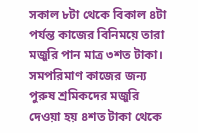সকাল ৮টা থেকে বিকাল ৪টা পর্যন্ত কাজের বিনিময়ে তারা মজুরি পান মাত্র ৩শত টাকা। সমপরিমাণ কাজের জন্য পুরুষ শ্রমিকদের মজুরি দেওয়া হয় ৪শত টাকা থেকে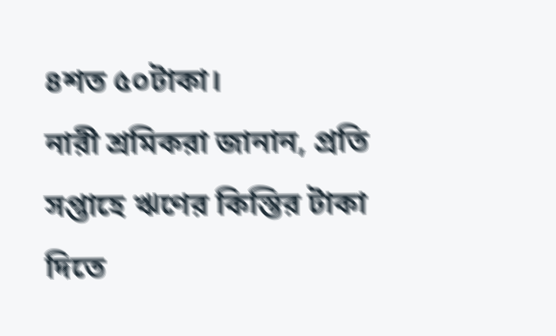৪শত ৫০টাকা।
নারী শ্রমিকরা জানান, প্রতি সপ্তাহে ঋণের কিস্তির টাকা দিতে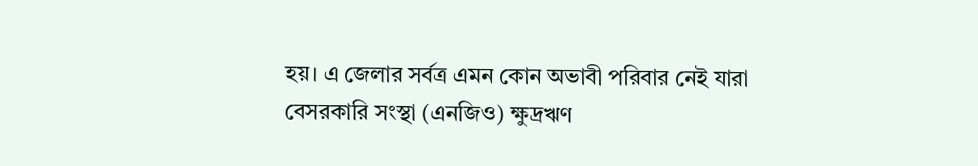হয়। এ জেলার সর্বত্র এমন কোন অভাবী পরিবার নেই যারা বেসরকারি সংস্থা (এনজিও) ক্ষুদ্রঋণ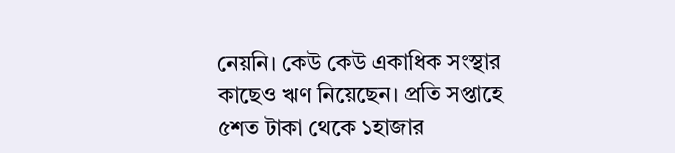নেয়নি। কেউ কেউ একাধিক সংস্থার কাছেও ঋণ নিয়েছেন। প্রতি সপ্তাহে ৫শত টাকা থেকে ১হাজার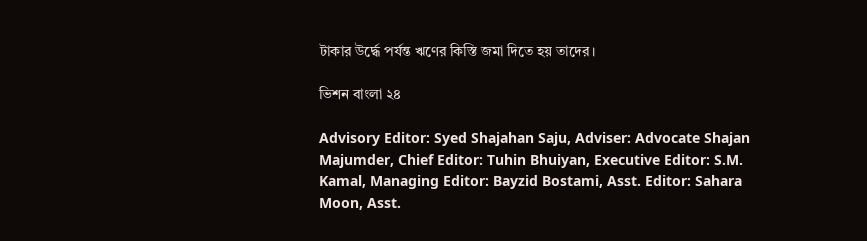টাকার উর্দ্ধে পর্যন্ত ঋণের কিস্তি জমা দিতে হয় তাদের।

ভিশন বাংলা ২৪

Advisory Editor: Syed Shajahan Saju, Adviser: Advocate Shajan Majumder, Chief Editor: Tuhin Bhuiyan, Executive Editor: S.M. Kamal, Managing Editor: Bayzid Bostami, Asst. Editor: Sahara Moon, Asst.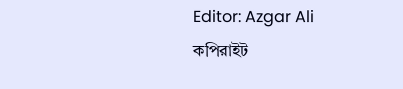Editor: Azgar Ali
কপিরাইট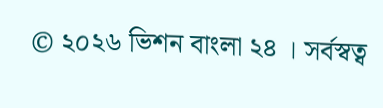© ২০২৬ ভিশন বাংলা ২৪ । সর্বস্বত্ব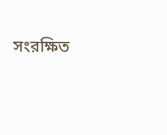সংরক্ষিত